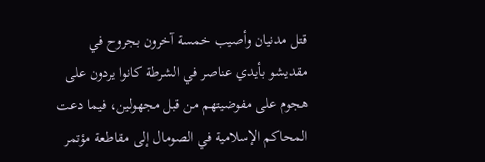قتل مدنيان وأصيب خمسة آخرون بجروح في مقديشو بأيدي عناصر في الشرطة كانوا يردون على هجوم على مفوضيتهم من قبل مجهولين، فيما دعت المحاكم الإسلامية في الصومال إلى مقاطعة مؤتمر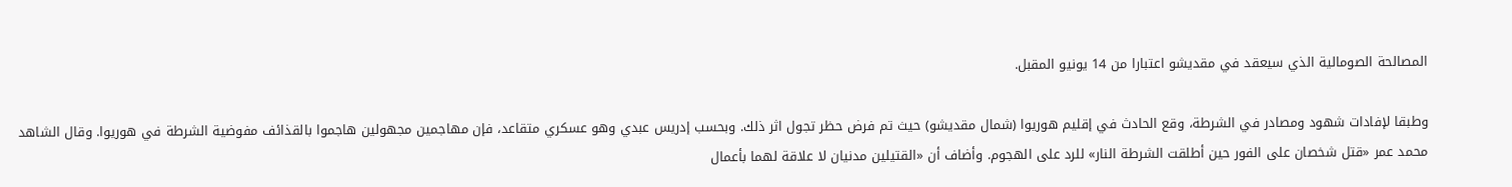المصالحة الصومالية الذي سيعقد في مقديشو اعتبارا من 14 يونيو المقبل.

وطبقا لإفادات شهود ومصادر في الشرطة، وقع الحادث في إقليم هوريوا (شمال مقديشو) حيث تم فرض حظر تجول اثر ذلك. وبحسب إدريس عبدي وهو عسكري متقاعد، فإن مهاجمين مجهولين هاجموا بالقذائف مفوضية الشرطة في هوريوا. وقال الشاهد محمد عمر «قتل شخصان على الفور حين أطلقت الشرطة النار» للرد على الهجوم. وأضاف أن «القتيلين مدنيان لا علاقة لهما بأعمال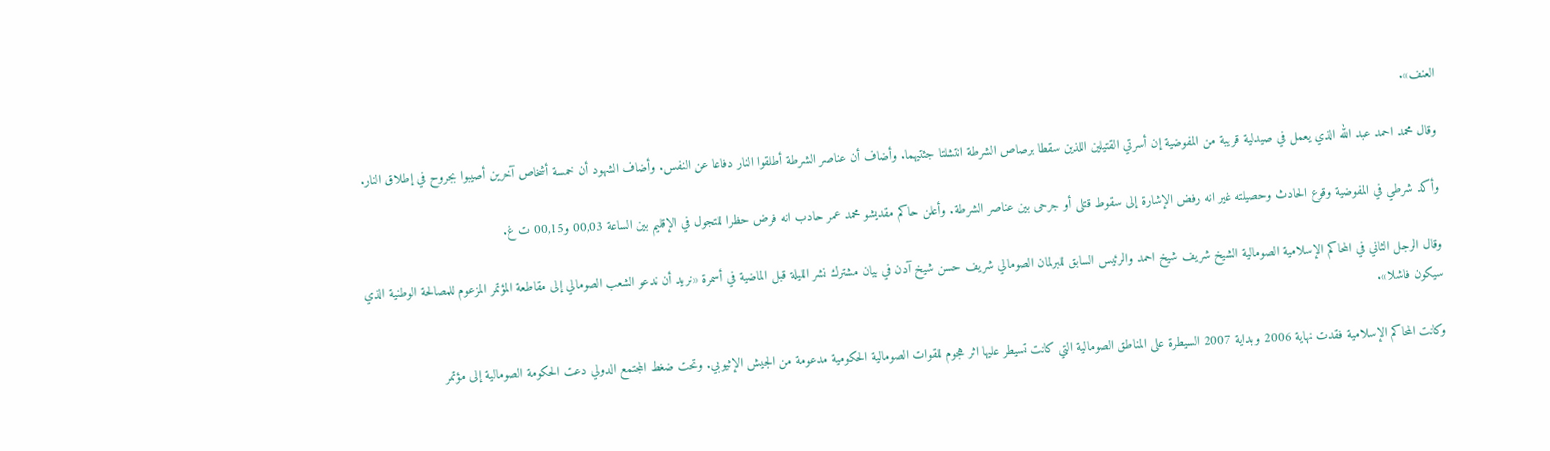العنف».

وقال محمد احمد عبد الله الذي يعمل في صيدلية قريبة من المفوضية إن أسرتي القتيلين اللذين سقطا برصاص الشرطة انتشلتا جثتيهما. وأضاف أن عناصر الشرطة أطلقوا النار دفاعا عن النفس. وأضاف الشهود أن خمسة أشخاص آخرين أصيبوا بجروح في إطلاق النار.

وأكد شرطي في المفوضية وقوع الحادث وحصيلته غير انه رفض الإشارة إلى سقوط قتلى أو جرحى بين عناصر الشرطة. وأعلن حاكم مقديشو محمد عمر حادب انه فرض حظرا للتجول في الإقليم بين الساعة 00,03 و00,15 ت غ.

وقال الرجل الثاني في المحاكم الإسلامية الصومالية الشيخ شريف شيخ احمد والرئيس السابق للبرلمان الصومالي شريف حسن شيخ آدن في بيان مشترك نشر الليلة قبل الماضية في أسمرة «نريد أن ندعو الشعب الصومالي إلى مقاطعة المؤتمر المزعوم للمصالحة الوطنية الذي سيكون فاشلا».

وكانت المحاكم الإسلامية فقدت نهاية 2006 وبداية 2007 السيطرة على المناطق الصومالية التي كانت تسيطر عليها اثر هجوم للقوات الصومالية الحكومية مدعومة من الجيش الإثيوبي. وتحت ضغط المجتمع الدولي دعت الحكومة الصومالية إلى مؤتمر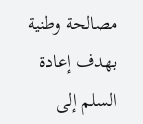مصالحة وطنية بهدف إعادة السلم إلى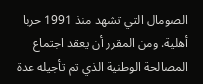الصومال التي تشهد منذ 1991 حربا أهلية. ومن المقرر أن يعقد اجتماع المصالحة الوطنية الذي تم تأجيله عدة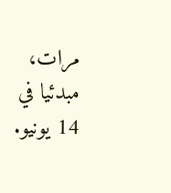مرات، مبدئيا في 14 يونيو.